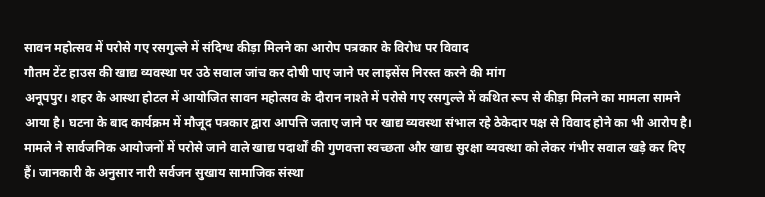सावन महोत्सव में परोसे गए रसगुल्ले में संदिग्ध कीड़ा मिलने का आरोप पत्रकार के विरोध पर विवाद
गौतम टेंट हाउस की खाद्य व्यवस्था पर उठे सवाल जांच कर दोषी पाए जाने पर लाइसेंस निरस्त करने की मांग
अनूपपुर। शहर के आस्था होटल में आयोजित सावन महोत्सव के दौरान नाश्ते में परोसे गए रसगुल्ले में कथित रूप से कीड़ा मिलने का मामला सामने आया है। घटना के बाद कार्यक्रम में मौजूद पत्रकार द्वारा आपत्ति जताए जाने पर खाद्य व्यवस्था संभाल रहे ठेकेदार पक्ष से विवाद होने का भी आरोप है। मामले ने सार्वजनिक आयोजनों में परोसे जाने वाले खाद्य पदार्थों की गुणवत्ता स्वच्छता और खाद्य सुरक्षा व्यवस्था को लेकर गंभीर सवाल खड़े कर दिए हैं। जानकारी के अनुसार नारी सर्वजन सुखाय सामाजिक संस्था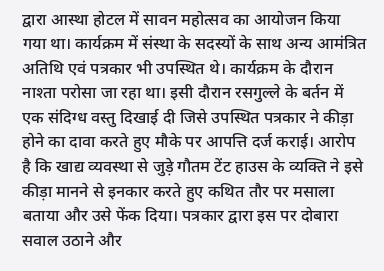द्वारा आस्था होटल में सावन महोत्सव का आयोजन किया गया था। कार्यक्रम में संस्था के सदस्यों के साथ अन्य आमंत्रित अतिथि एवं पत्रकार भी उपस्थित थे। कार्यक्रम के दौरान नाश्ता परोसा जा रहा था। इसी दौरान रसगुल्ले के बर्तन में एक संदिग्ध वस्तु दिखाई दी जिसे उपस्थित पत्रकार ने कीड़ा होने का दावा करते हुए मौके पर आपत्ति दर्ज कराई। आरोप है कि खाद्य व्यवस्था से जुड़े गौतम टेंट हाउस के व्यक्ति ने इसे कीड़ा मानने से इनकार करते हुए कथित तौर पर मसाला बताया और उसे फेंक दिया। पत्रकार द्वारा इस पर दोबारा सवाल उठाने और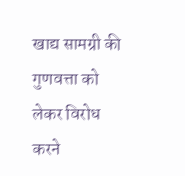खाद्य सामग्री की गुणवत्ता को लेकर विरोध करने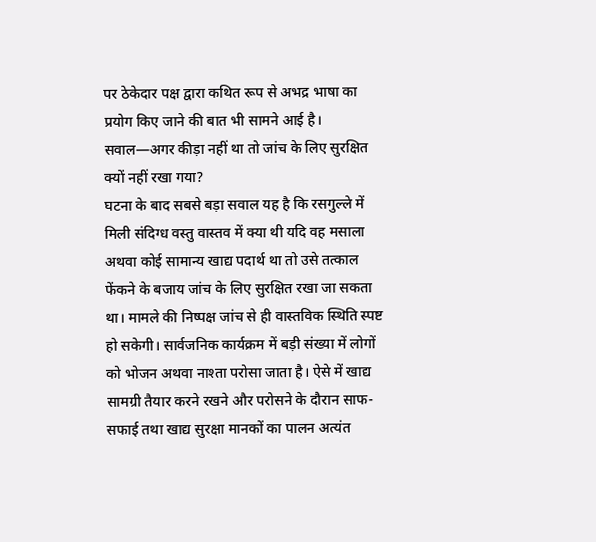पर ठेकेदार पक्ष द्वारा कथित रूप से अभद्र भाषा का प्रयोग किए जाने की बात भी सामने आई है।
सवाल—अगर कीड़ा नहीं था तो जांच के लिए सुरक्षित क्यों नहीं रखा गया?
घटना के बाद सबसे बड़ा सवाल यह है कि रसगुल्ले में मिली संदिग्ध वस्तु वास्तव में क्या थी यदि वह मसाला अथवा कोई सामान्य खाद्य पदार्थ था तो उसे तत्काल फेंकने के बजाय जांच के लिए सुरक्षित रखा जा सकता था। मामले की निष्पक्ष जांच से ही वास्तविक स्थिति स्पष्ट हो सकेगी। सार्वजनिक कार्यक्रम में बड़ी संख्या में लोगों को भोजन अथवा नाश्ता परोसा जाता है। ऐसे में खाद्य सामग्री तैयार करने रखने और परोसने के दौरान साफ-सफाई तथा खाद्य सुरक्षा मानकों का पालन अत्यंत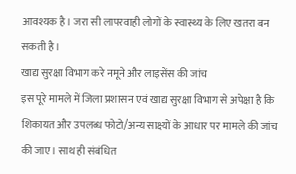आवश्यक है। जरा सी लापरवाही लोगों के स्वास्थ्य के लिए खतरा बन सकती है।
खाद्य सुरक्षा विभाग करे नमूने और लाइसेंस की जांच
इस पूरे मामले में जिला प्रशासन एवं खाद्य सुरक्षा विभाग से अपेक्षा है कि शिकायत और उपलब्ध फोटो/अन्य साक्ष्यों के आधार पर मामले की जांच की जाए। साथ ही संबंधित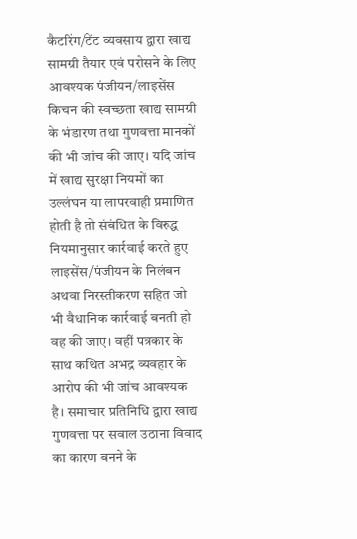कैटरिंग/टेंट व्यवसाय द्वारा खाद्य सामग्री तैयार एवं परोसने के लिए आवश्यक पंजीयन/लाइसेंस किचन की स्वच्छता खाद्य सामग्री के भंडारण तथा गुणवत्ता मानकों की भी जांच की जाए। यदि जांच में खाद्य सुरक्षा नियमों का उल्लंघन या लापरवाही प्रमाणित होती है तो संबंधित के विरुद्ध नियमानुसार कार्रवाई करते हुए लाइसेंस/पंजीयन के निलंबन अथवा निरस्तीकरण सहित जो भी वैधानिक कार्रवाई बनती हो वह की जाए। वहीं पत्रकार के साथ कथित अभद्र व्यवहार के आरोप की भी जांच आवश्यक है। समाचार प्रतिनिधि द्वारा खाद्य गुणवत्ता पर सवाल उठाना विवाद का कारण बनने के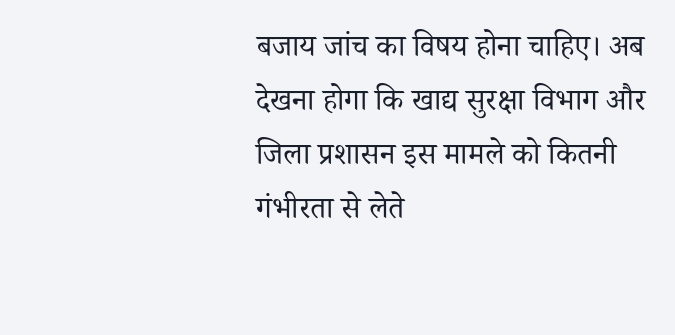बजाय जांच का विषय होना चाहिए। अब देखना होगा कि खाद्य सुरक्षा विभाग और जिला प्रशासन इस मामले को कितनी गंभीरता से लेते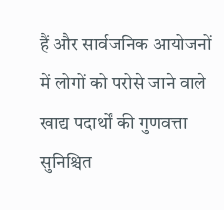हैं और सार्वजनिक आयोजनों में लोगों को परोसे जाने वाले खाद्य पदार्थों की गुणवत्ता सुनिश्चित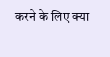करने के लिए क्या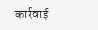कार्रवाई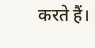करते हैं।